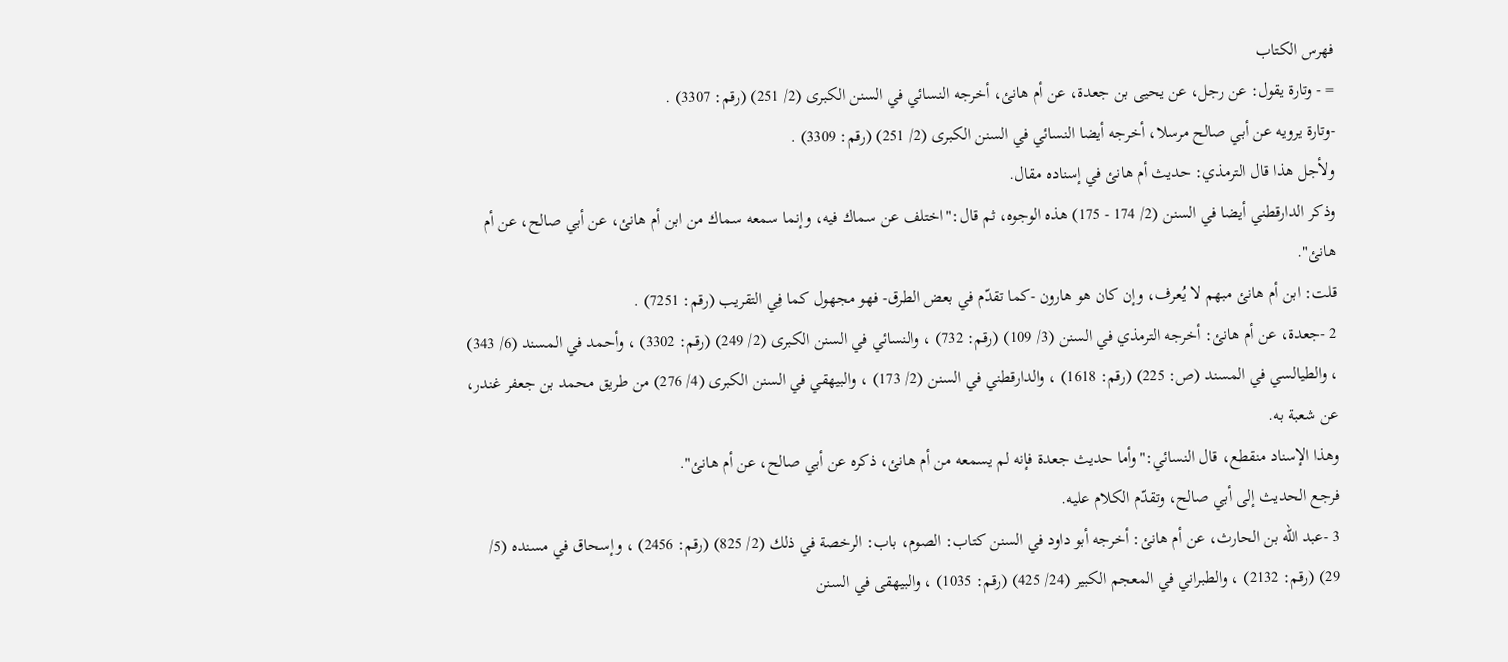فهرس الكتاب
= - وتارة يقول: عن رجل، عن يحيى بن جعدة، عن أم هانئ، أخرجه النسائي في السنن الكبرى (2/ 251) (رقم: 3307) .
-وتارة يرويه عن أبي صالح مرسلا، أخرجه أيضا النسائي في السنن الكبرى (2/ 251) (رقم: 3309) .
ولأجل هذا قال الترمذي: حديث أم هانئ في إسناده مقال.
وذكر الدارقطني أيضا في السنن (2/ 174 - 175) هذه الوجوه، ثم قال:"اختلف عن سماك فيه، وإنما سمعه سماك من ابن أم هانئ، عن أبي صالح، عن أم هانئ".
قلت: ابن أم هانئ مبهم لا يُعرف، وإن كان هو هارون -كما تقدّم في بعض الطرق- فهو مجهول كما فِي التقريب (رقم: 7251) .
2 -جعدة، عن أم هانئ: أخرجه الترمذي في السنن (3/ 109) (رقم: 732) ، والنسائي في السنن الكبرى (2/ 249) (رقم: 3302) ، وأحمد في المسند (6/ 343) ، والطيالسي في المسند (ص: 225) (رقم: 1618) ، والدارقطني في السنن (2/ 173) ، والبيهقي في السنن الكبرى (4/ 276) من طريق محمد بن جعفر غندر، عن شعبة به.
وهذا الإسناد منقطع، قال النسائي:"وأما حديث جعدة فإنه لم يسمعه من أم هانئ، ذكره عن أبي صالح، عن أم هانئ".
فرجع الحديث إلى أبي صالح، وتقدّم الكلام عليه.
3 -عبد الله بن الحارث، عن أم هانئ: أخرجه أبو داود في السنن كتاب: الصوم، باب: الرخصة في ذلك (2/ 825) (رقم: 2456) ، وإسحاق في مسنده (5/ 29) (رقم: 2132) ، والطبراني في المعجم الكبير (24/ 425) (رقم: 1035) ، والبيهقى في السنن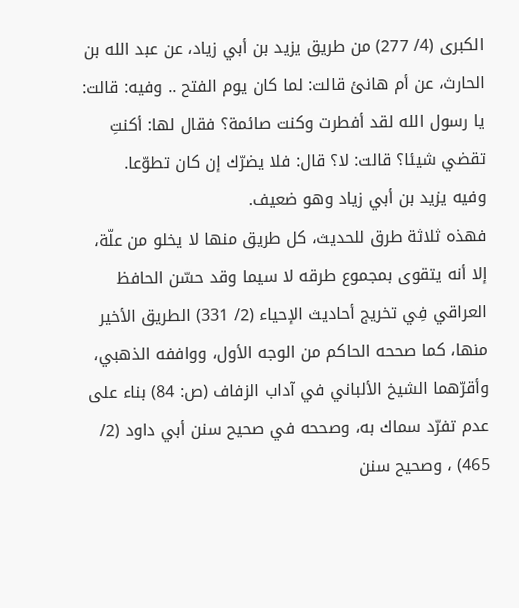الكبرى (4/ 277) من طريق يزيد بن أبي زياد، عن عبد الله بن الحارث، عن أم هانئ قالت: لما كان يوم الفتح .. وفيه: قالت: يا رسول الله لقد أفطرت وكنت صائمة؟ فقال لها: أكنتِ تقضي شيئا؟ قالت: لا؟ قال: فلا يضرّك إن كان تطوّعا.
وفيه يزيد بن أبي زياد وهو ضعيف.
فهذه ثلاثة طرق للحديث، كل طريق منها لا يخلو من علّة، إلا أنه يتقوى بمجموع طرقه لا سيما وقد حسّن الحافظ العراقي فِي تخريج أحاديث الإحياء (2/ 331) الطريق الأخير منها، كما صححه الحاكم من الوجه الأول، وواففه الذهبي، وأقرّهما الشيخ الألباني في آداب الزفاف (ص: 84) بناء على عدم تفرّد سماك به، وصححه في صحيح سنن أبي داود (2/ 465) ، وصحيح سنن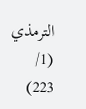الترمذي (1/ 223)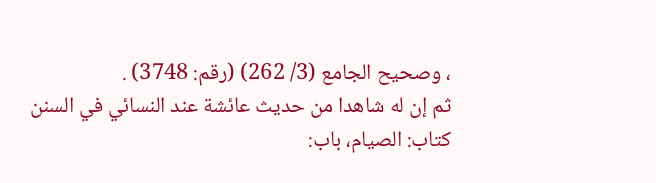، وصحيح الجامع (3/ 262) (رقم: 3748) .
ثم إن له شاهدا من حديث عائشة عند النسائي في السنن كتاب: الصيام، باب: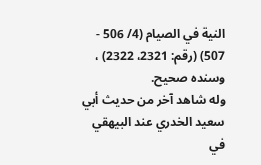النية في الصيام (4/ 506 - 507) (رقم: 2321، 2322) ، وسنده صحيح.
وله شاهد آخر من حديث أبي سعيد الخدري عند البيهقي في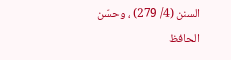السنن (4/ 279) ، وحسّن الحافظ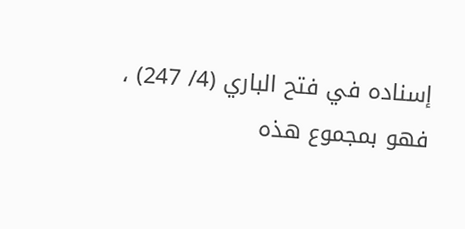إسناده في فتح الباري (4/ 247) ، فهو بمجموع هذه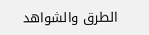الطرق والشواهد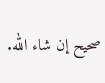صحيح إن شاء الله.